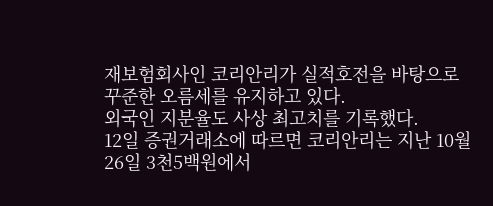재보험회사인 코리안리가 실적호전을 바탕으로 꾸준한 오름세를 유지하고 있다.
외국인 지분율도 사상 최고치를 기록했다.
12일 증권거래소에 따르면 코리안리는 지난 10월26일 3천5백원에서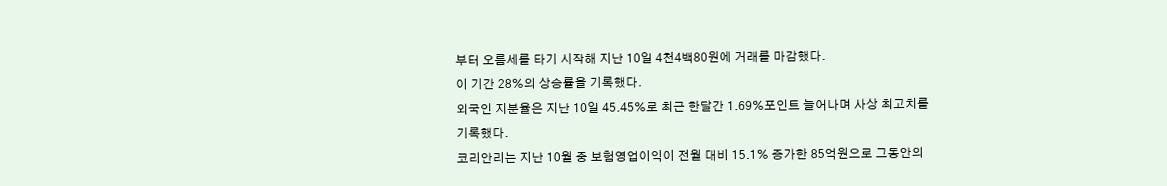부터 오름세를 타기 시작해 지난 10일 4천4백80원에 거래를 마감했다.
이 기간 28%의 상승률을 기록했다.
외국인 지분율은 지난 10일 45.45%로 최근 한달간 1.69%포인트 늘어나며 사상 최고치를 기록했다.
코리안리는 지난 10월 중 보험영업이익이 전월 대비 15.1% 증가한 85억원으로 그동안의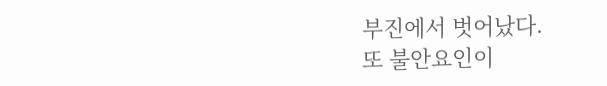부진에서 벗어났다.
또 불안요인이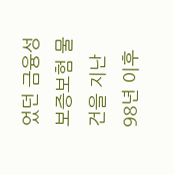었던 금융성 보증보험 물건을 지난 98년 이후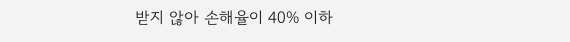받지 않아 손해율이 40% 이하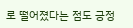로 떨어졌다는 점도 긍정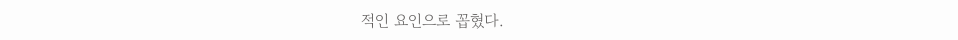적인 요인으로 꼽혔다.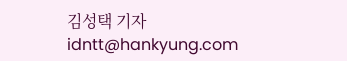김성택 기자 idntt@hankyung.com